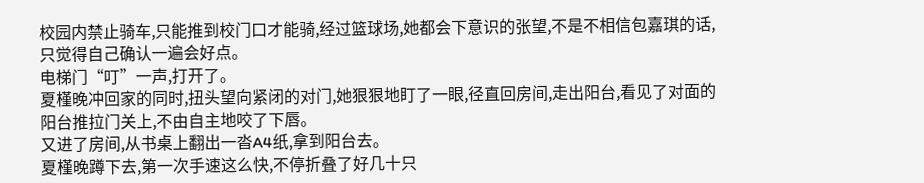校园内禁止骑车,只能推到校门口才能骑,经过篮球场,她都会下意识的张望,不是不相信包嘉琪的话,只觉得自己确认一遍会好点。
电梯门“叮”一声,打开了。
夏槿晚冲回家的同时,扭头望向紧闭的对门,她狠狠地盯了一眼,径直回房间,走出阳台,看见了对面的阳台推拉门关上,不由自主地咬了下唇。
又进了房间,从书桌上翻出一沓A4纸,拿到阳台去。
夏槿晚蹲下去,第一次手速这么快,不停折叠了好几十只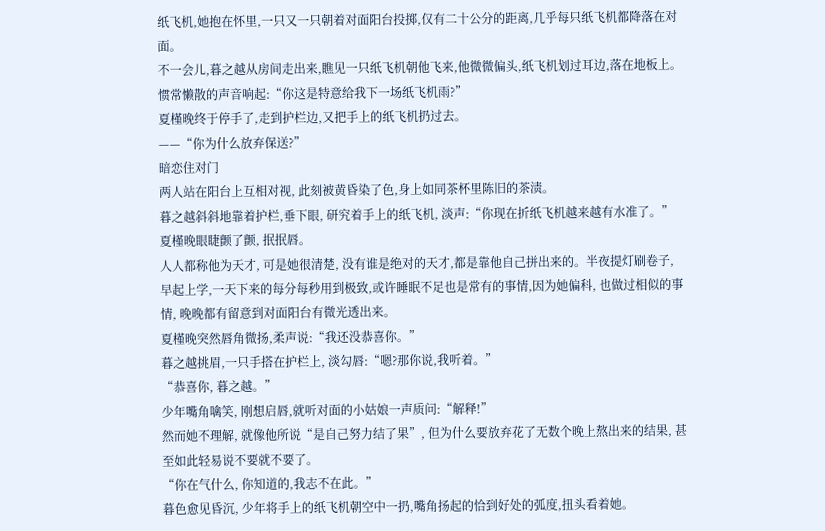纸飞机,她抱在怀里,一只又一只朝着对面阳台投掷,仅有二十公分的距离,几乎每只纸飞机都降落在对面。
不一会儿,暮之越从房间走出来,瞧见一只纸飞机朝他飞来,他微微偏头,纸飞机划过耳边,落在地板上。
惯常懒散的声音响起:“你这是特意给我下一场纸飞机雨?”
夏槿晚终于停手了,走到护栏边,又把手上的纸飞机扔过去。
——“你为什么放弃保送?”
暗恋住对门
两人站在阳台上互相对视, 此刻被黄昏染了色,身上如同茶杯里陈旧的茶渍。
暮之越斜斜地靠着护栏,垂下眼, 研究着手上的纸飞机, 淡声:“你现在折纸飞机越来越有水准了。”
夏槿晚眼睫颤了颤, 抿抿唇。
人人都称他为天才, 可是她很清楚, 没有谁是绝对的天才,都是靠他自己拼出来的。半夜提灯刷卷子, 早起上学,一天下来的每分每秒用到极致,或许睡眠不足也是常有的事情,因为她偏科, 也做过相似的事情, 晚晚都有留意到对面阳台有微光透出来。
夏槿晚突然唇角微扬,柔声说:“我还没恭喜你。”
暮之越挑眉,一只手搭在护栏上, 淡勾唇:“嗯?那你说,我听着。”
“恭喜你, 暮之越。”
少年嘴角噙笑, 刚想启唇,就听对面的小姑娘一声质问:“解释!”
然而她不理解, 就像他所说“是自己努力结了果”, 但为什么要放弃花了无数个晚上熬出来的结果, 甚至如此轻易说不要就不要了。
“你在气什么, 你知道的,我志不在此。”
暮色愈见昏沉, 少年将手上的纸飞机朝空中一扔,嘴角扬起的恰到好处的弧度,扭头看着她。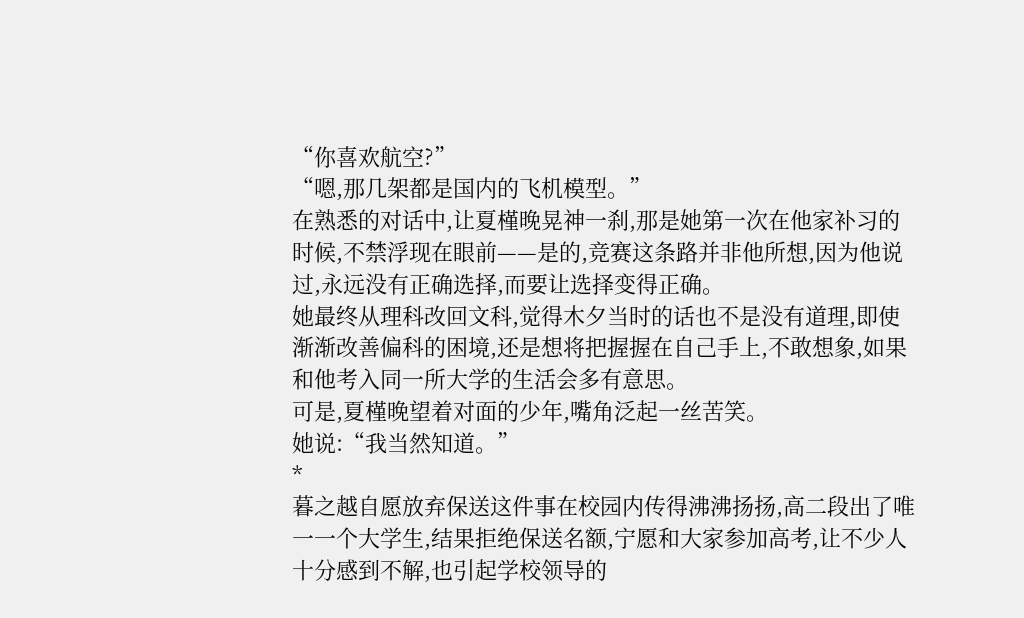“你喜欢航空?”
“嗯,那几架都是国内的飞机模型。”
在熟悉的对话中,让夏槿晚晃神一刹,那是她第一次在他家补习的时候,不禁浮现在眼前——是的,竞赛这条路并非他所想,因为他说过,永远没有正确选择,而要让选择变得正确。
她最终从理科改回文科,觉得木夕当时的话也不是没有道理,即使渐渐改善偏科的困境,还是想将把握握在自己手上,不敢想象,如果和他考入同一所大学的生活会多有意思。
可是,夏槿晚望着对面的少年,嘴角泛起一丝苦笑。
她说:“我当然知道。”
*
暮之越自愿放弃保送这件事在校园内传得沸沸扬扬,高二段出了唯一一个大学生,结果拒绝保送名额,宁愿和大家参加高考,让不少人十分感到不解,也引起学校领导的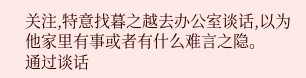关注,特意找暮之越去办公室谈话,以为他家里有事或者有什么难言之隐。
通过谈话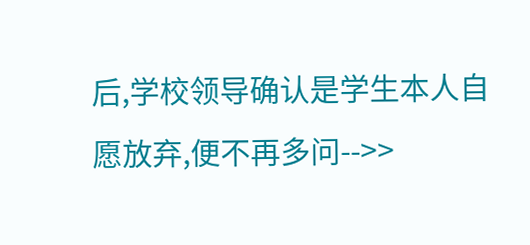后,学校领导确认是学生本人自愿放弃,便不再多问-->>